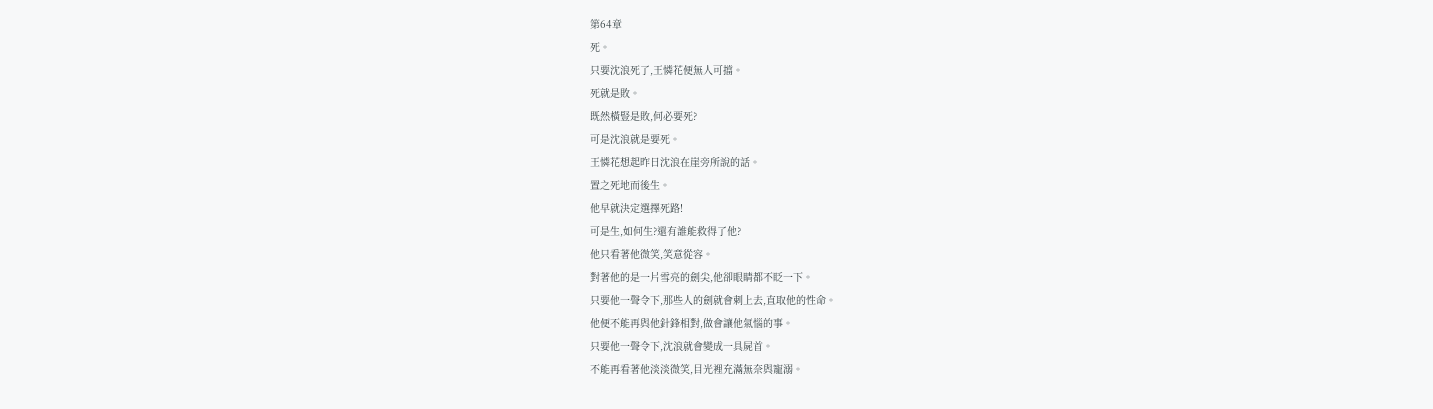第64章
死。
只要沈浪死了,王憐花便無人可擋。
死就是敗。
既然橫豎是敗,何必要死?
可是沈浪就是要死。
王憐花想起昨日沈浪在崖旁所說的話。
置之死地而後生。
他早就決定選擇死路!
可是生,如何生?還有誰能救得了他?
他只看著他微笑,笑意從容。
對著他的是一片雪亮的劍尖,他卻眼睛都不眨一下。
只要他一聲令下,那些人的劍就會刺上去,直取他的性命。
他便不能再與他針鋒相對,做會讓他氣惱的事。
只要他一聲令下,沈浪就會變成一具屍首。
不能再看著他淡淡微笑,目光裡充滿無奈與寵溺。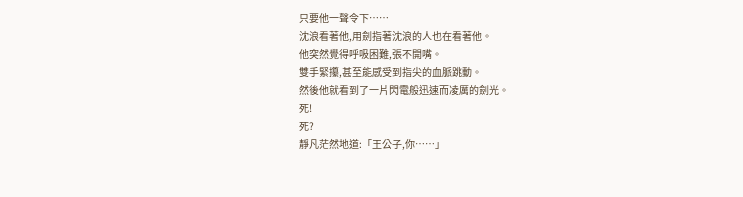只要他一聲令下……
沈浪看著他,用劍指著沈浪的人也在看著他。
他突然覺得呼吸困難,張不開嘴。
雙手緊攥,甚至能感受到指尖的血脈跳動。
然後他就看到了一片閃電般迅速而凌厲的劍光。
死!
死?
靜凡茫然地道:「王公子,你……」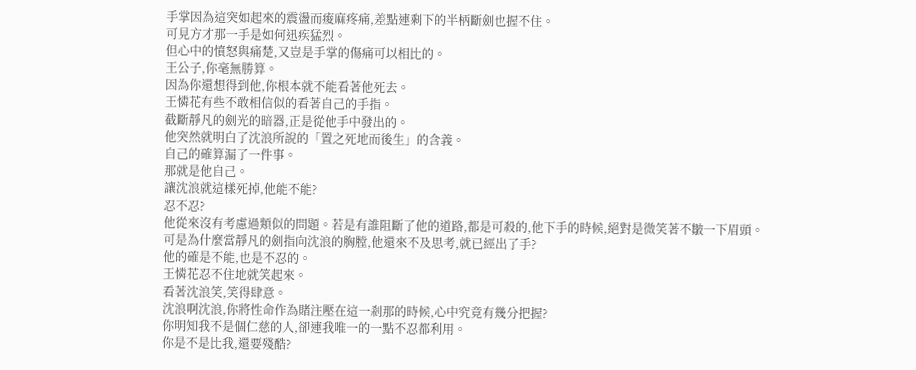手掌因為這突如起來的震盪而痠麻疼痛,差點連剩下的半柄斷劍也握不住。
可見方才那一手是如何迅疾猛烈。
但心中的憤怒與痛楚,又豈是手掌的傷痛可以相比的。
王公子,你毫無勝算。
因為你還想得到他,你根本就不能看著他死去。
王憐花有些不敢相信似的看著自己的手指。
截斷靜凡的劍光的暗器,正是從他手中發出的。
他突然就明白了沈浪所說的「置之死地而後生」的含義。
自己的確算漏了一件事。
那就是他自己。
讓沈浪就這樣死掉,他能不能?
忍不忍?
他從來沒有考慮過類似的問題。若是有誰阻斷了他的道路,都是可殺的,他下手的時候,絕對是微笑著不皺一下眉頭。
可是為什麼當靜凡的劍指向沈浪的胸膛,他還來不及思考,就已經出了手?
他的確是不能,也是不忍的。
王憐花忍不住地就笑起來。
看著沈浪笑,笑得肆意。
沈浪啊沈浪,你將性命作為賭注壓在這一剎那的時候,心中究竟有幾分把握?
你明知我不是個仁慈的人,卻連我唯一的一點不忍都利用。
你是不是比我,還要殘酷?